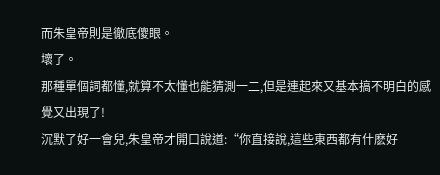而朱皇帝則是徹底傻眼。
壞了。
那種單個詞都懂,就算不太懂也能猜測一二,但是連起來又基本搞不明白的感覺又出現了!
沉默了好一會兒,朱皇帝才開口說道:“你直接說,這些東西都有什麽好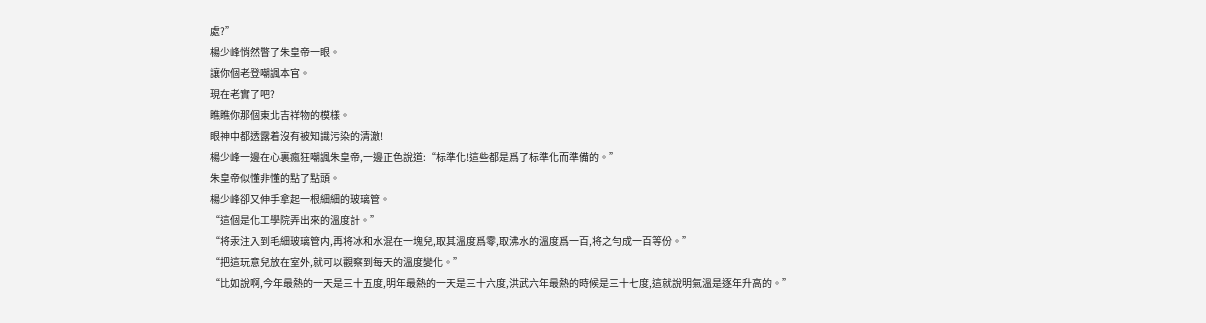處?”
楊少峰悄然瞥了朱皇帝一眼。
讓你個老登嘲諷本官。
現在老實了吧?
瞧瞧你那個東北吉祥物的模樣。
眼神中都透露着沒有被知識污染的清澈!
楊少峰一邊在心裏瘋狂嘲諷朱皇帝,一邊正色說道:“标準化!這些都是爲了标準化而準備的。”
朱皇帝似懂非懂的點了點頭。
楊少峰卻又伸手拿起一根細細的玻璃管。
“這個是化工學院弄出來的溫度計。”
“将汞注入到毛細玻璃管内,再将冰和水混在一塊兒,取其溫度爲零,取沸水的溫度爲一百,将之勻成一百等份。”
“把這玩意兒放在室外,就可以觀察到每天的溫度變化。”
“比如說啊,今年最熱的一天是三十五度,明年最熱的一天是三十六度,洪武六年最熱的時候是三十七度,這就說明氣溫是逐年升高的。”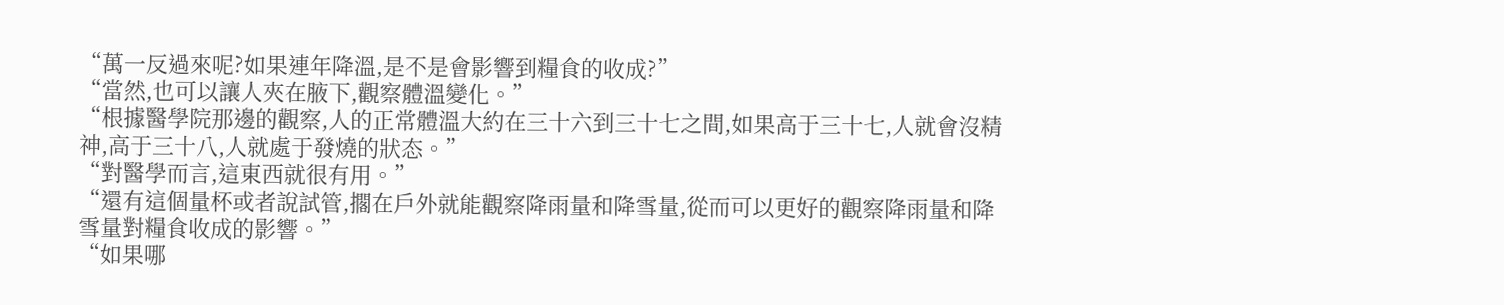“萬一反過來呢?如果連年降溫,是不是會影響到糧食的收成?”
“當然,也可以讓人夾在腋下,觀察體溫變化。”
“根據醫學院那邊的觀察,人的正常體溫大約在三十六到三十七之間,如果高于三十七,人就會沒精神,高于三十八,人就處于發燒的狀态。”
“對醫學而言,這東西就很有用。”
“還有這個量杯或者說試管,擱在戶外就能觀察降雨量和降雪量,從而可以更好的觀察降雨量和降雪量對糧食收成的影響。”
“如果哪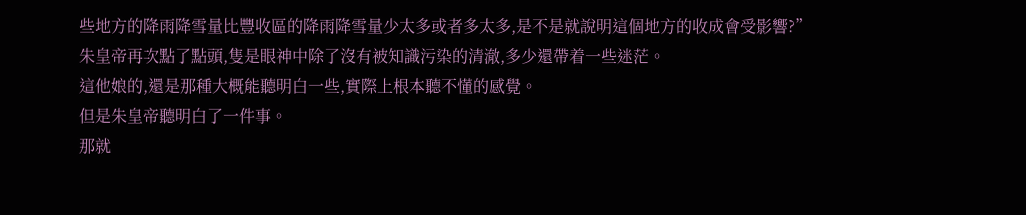些地方的降雨降雪量比豐收區的降雨降雪量少太多或者多太多,是不是就說明這個地方的收成會受影響?”
朱皇帝再次點了點頭,隻是眼神中除了沒有被知識污染的清澈,多少還帶着一些迷茫。
這他娘的,還是那種大概能聽明白一些,實際上根本聽不懂的感覺。
但是朱皇帝聽明白了一件事。
那就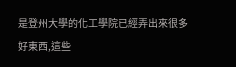是登州大學的化工學院已經弄出來很多好東西,這些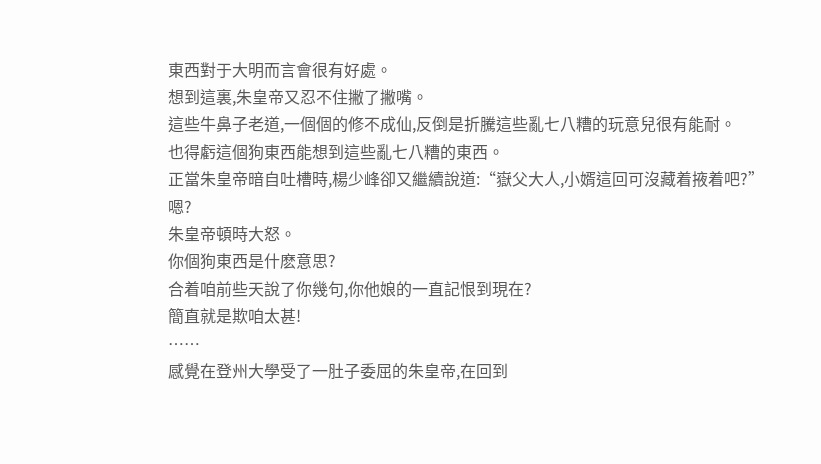東西對于大明而言會很有好處。
想到這裏,朱皇帝又忍不住撇了撇嘴。
這些牛鼻子老道,一個個的修不成仙,反倒是折騰這些亂七八糟的玩意兒很有能耐。
也得虧這個狗東西能想到這些亂七八糟的東西。
正當朱皇帝暗自吐槽時,楊少峰卻又繼續說道:“嶽父大人,小婿這回可沒藏着掖着吧?”
嗯?
朱皇帝頓時大怒。
你個狗東西是什麽意思?
合着咱前些天說了你幾句,你他娘的一直記恨到現在?
簡直就是欺咱太甚!
……
感覺在登州大學受了一肚子委屈的朱皇帝,在回到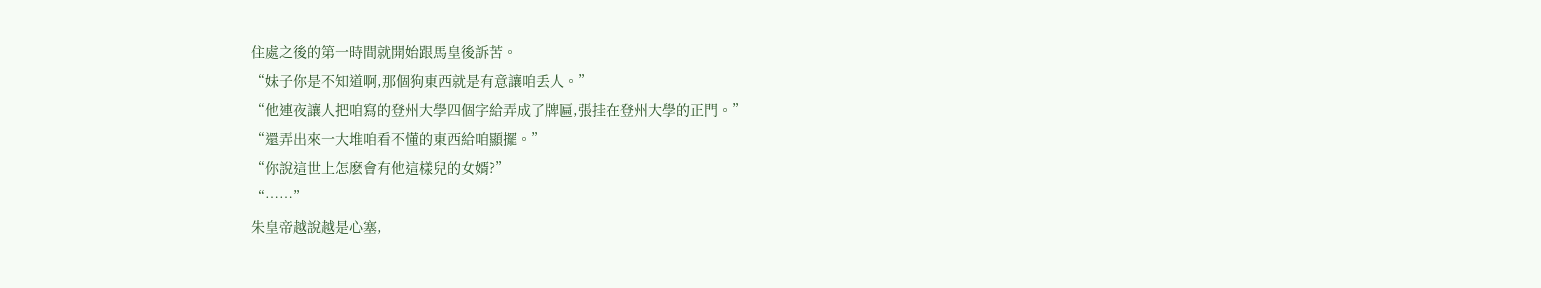住處之後的第一時間就開始跟馬皇後訴苦。
“妹子你是不知道啊,那個狗東西就是有意讓咱丢人。”
“他連夜讓人把咱寫的登州大學四個字給弄成了牌匾,張挂在登州大學的正門。”
“還弄出來一大堆咱看不懂的東西給咱顯擺。”
“你說這世上怎麽會有他這樣兒的女婿?”
“……”
朱皇帝越說越是心塞,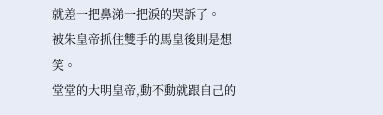就差一把鼻涕一把淚的哭訴了。
被朱皇帝抓住雙手的馬皇後則是想笑。
堂堂的大明皇帝,動不動就跟自己的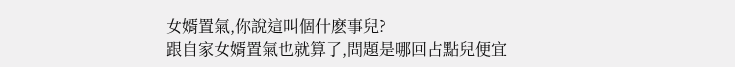女婿置氣,你說這叫個什麽事兒?
跟自家女婿置氣也就算了,問題是哪回占點兒便宜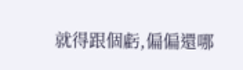就得跟個虧,偏偏還哪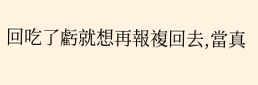回吃了虧就想再報複回去,當真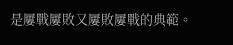是屢戰屢敗又屢敗屢戰的典範。